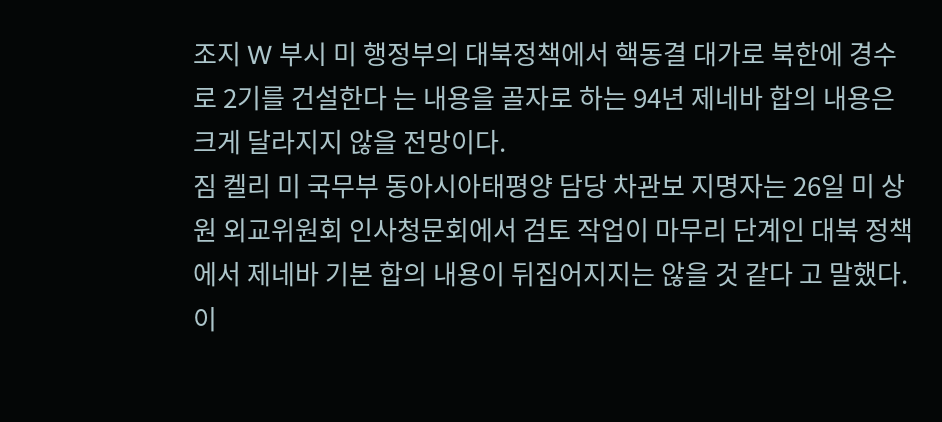조지 W 부시 미 행정부의 대북정책에서 핵동결 대가로 북한에 경수로 2기를 건설한다 는 내용을 골자로 하는 94년 제네바 합의 내용은 크게 달라지지 않을 전망이다.
짐 켈리 미 국무부 동아시아태평양 담당 차관보 지명자는 26일 미 상원 외교위원회 인사청문회에서 검토 작업이 마무리 단계인 대북 정책에서 제네바 기본 합의 내용이 뒤집어지지는 않을 것 같다 고 말했다. 이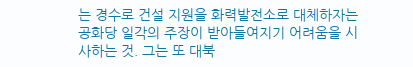는 경수로 건설 지원을 화력발전소로 대체하자는 공화당 일각의 주장이 받아들여지기 어려움을 시사하는 것. 그는 또 대북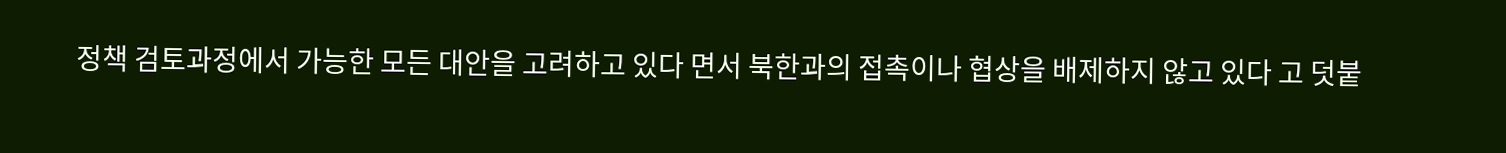정책 검토과정에서 가능한 모든 대안을 고려하고 있다 면서 북한과의 접촉이나 협상을 배제하지 않고 있다 고 덧붙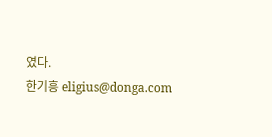였다.
한기흥 eligius@donga.com